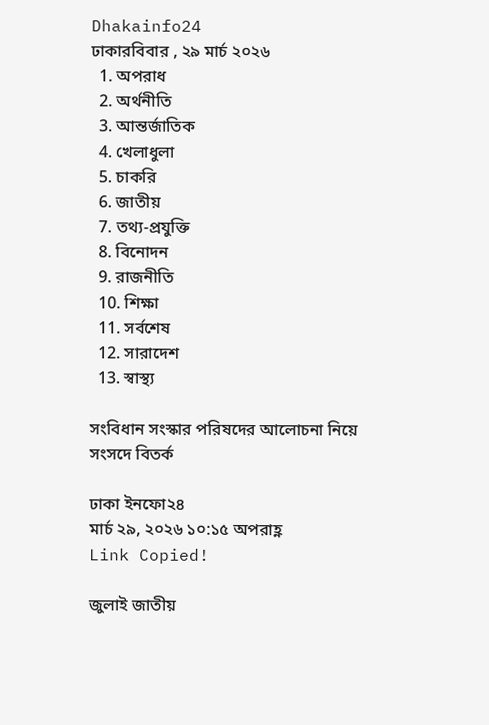Dhakainfo24
ঢাকারবিবার , ২৯ মার্চ ২০২৬
  1. অপরাধ
  2. অর্থনীতি
  3. আন্তর্জাতিক
  4. খেলাধুলা
  5. চাকরি
  6. জাতীয়
  7. তথ্য-প্রযুক্তি
  8. বিনোদন
  9. রাজনীতি
  10. শিক্ষা
  11. সর্বশেষ
  12. সারাদেশ
  13. স্বাস্থ্য

সংবিধান সংস্কার পরিষদের আলোচনা নিয়ে সংসদে বিতর্ক

ঢাকা ইনফো২৪
মার্চ ২৯, ২০২৬ ১০:১৫ অপরাহ্ণ
Link Copied!

জুলাই জাতীয়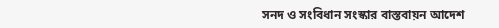সনদ ও সংবিধান সংস্কার বাস্তবায়ন আদেশ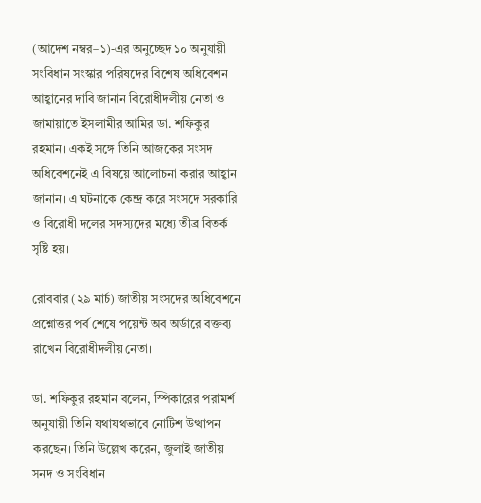(আদেশ নম্বর–১)-এর অনুচ্ছেদ ১০ অনুযায়ী সংবিধান সংস্কার পরিষদের বিশেষ অধিবেশন আহ্বানের দাবি জানান বিরোধীদলীয় নেতা ও জামায়াতে ইসলামীর আমির ডা. শফিকুর রহমান। একই সঙ্গে তিনি আজকের সংসদ অধিবেশনেই এ বিষয়ে আলোচনা করার আহ্বান জানান। এ ঘটনাকে কেন্দ্র করে সংসদে সরকারি ও বিরোধী দলের সদস্যদের মধ্যে তীব্র বিতর্ক সৃষ্টি হয়।

রোববার (২৯ মার্চ) জাতীয় সংসদের অধিবেশনে প্রশ্নোত্তর পর্ব শেষে পয়েন্ট অব অর্ডারে বক্তব্য রাখেন বিরোধীদলীয় নেতা।

ডা. শফিকুর রহমান বলেন, স্পিকারের পরামর্শ অনুযায়ী তিনি যথাযথভাবে নোটিশ উত্থাপন করছেন। তিনি উল্লেখ করেন, জুলাই জাতীয় সনদ ও সংবিধান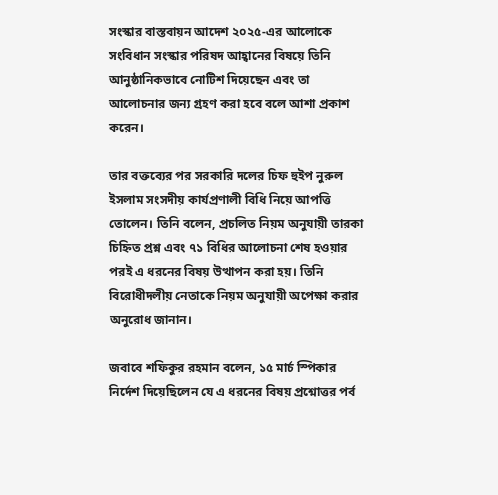সংস্কার বাস্তবায়ন আদেশ ২০২৫-এর আলোকে সংবিধান সংস্কার পরিষদ আহ্বানের বিষয়ে তিনি আনুষ্ঠানিকভাবে নোটিশ দিয়েছেন এবং তা আলোচনার জন্য গ্রহণ করা হবে বলে আশা প্রকাশ করেন।

তার বক্তব্যের পর সরকারি দলের চিফ হুইপ নুরুল ইসলাম সংসদীয় কার্যপ্রণালী বিধি নিয়ে আপত্তি তোলেন। তিনি বলেন, প্রচলিত নিয়ম অনুযায়ী তারকা চিহ্নিত প্রশ্ন এবং ৭১ বিধির আলোচনা শেষ হওয়ার পরই এ ধরনের বিষয় উত্থাপন করা হয়। তিনি বিরোধীদলীয় নেতাকে নিয়ম অনুযায়ী অপেক্ষা করার অনুরোধ জানান।

জবাবে শফিকুর রহমান বলেন, ১৫ মার্চ স্পিকার নির্দেশ দিয়েছিলেন যে এ ধরনের বিষয় প্রশ্নোত্তর পর্ব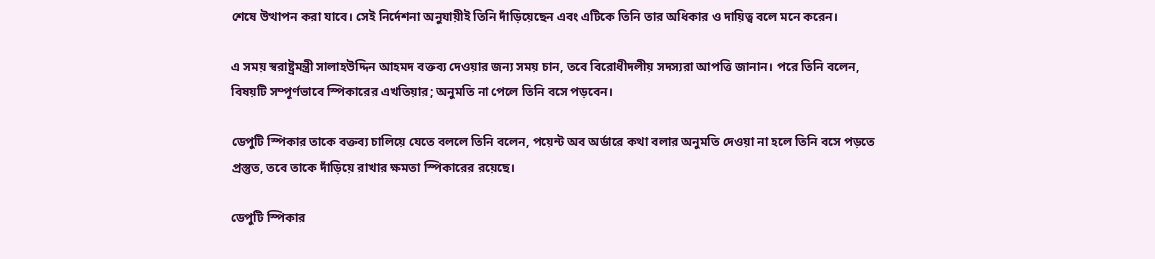শেষে উত্থাপন করা যাবে। সেই নির্দেশনা অনুযায়ীই তিনি দাঁড়িয়েছেন এবং এটিকে তিনি তার অধিকার ও দায়িত্ব বলে মনে করেন।

এ সময় স্বরাষ্ট্রমন্ত্রী সালাহউদ্দিন আহমদ বক্তব্য দেওয়ার জন্য সময় চান, তবে বিরোধীদলীয় সদস্যরা আপত্তি জানান। পরে তিনি বলেন, বিষয়টি সম্পূর্ণভাবে স্পিকারের এখতিয়ার; অনুমতি না পেলে তিনি বসে পড়বেন।

ডেপুটি স্পিকার তাকে বক্তব্য চালিয়ে যেতে বললে তিনি বলেন, পয়েন্ট অব অর্ডারে কথা বলার অনুমতি দেওয়া না হলে তিনি বসে পড়তে প্রস্তুত, তবে তাকে দাঁড়িয়ে রাখার ক্ষমতা স্পিকারের রয়েছে।

ডেপুটি স্পিকার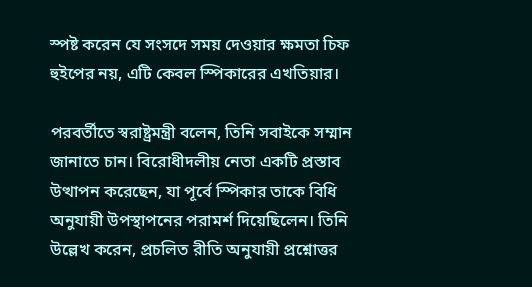স্পষ্ট করেন যে সংসদে সময় দেওয়ার ক্ষমতা চিফ হুইপের নয়, এটি কেবল স্পিকারের এখতিয়ার।

পরবর্তীতে স্বরাষ্ট্রমন্ত্রী বলেন, তিনি সবাইকে সম্মান জানাতে চান। বিরোধীদলীয় নেতা একটি প্রস্তাব উত্থাপন করেছেন, যা পূর্বে স্পিকার তাকে বিধি অনুযায়ী উপস্থাপনের পরামর্শ দিয়েছিলেন। তিনি উল্লেখ করেন, প্রচলিত রীতি অনুযায়ী প্রশ্নোত্তর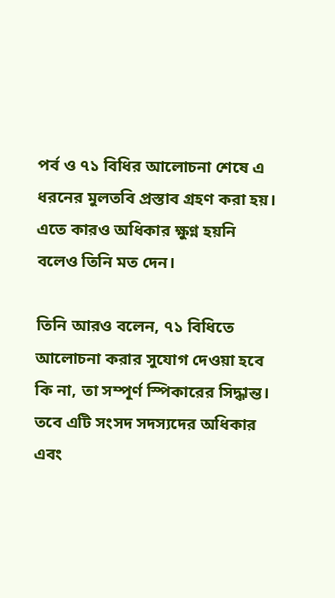পর্ব ও ৭১ বিধির আলোচনা শেষে এ ধরনের মুলতবি প্রস্তাব গ্রহণ করা হয়। এতে কারও অধিকার ক্ষুণ্ন হয়নি বলেও তিনি মত দেন।

তিনি আরও বলেন, ৭১ বিধিতে আলোচনা করার সুযোগ দেওয়া হবে কি না, তা সম্পূর্ণ স্পিকারের সিদ্ধান্ত। তবে এটি সংসদ সদস্যদের অধিকার এবং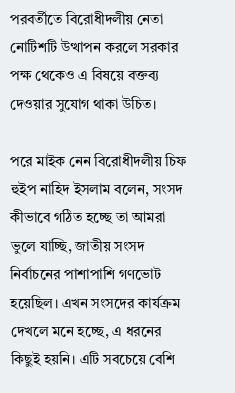পরবর্তীতে বিরোধীদলীয় নেতা নোটিশটি উত্থাপন করলে সরকার পক্ষ থেকেও এ বিষয়ে বক্তব্য দেওয়ার সুযোগ থাকা উচিত।

পরে মাইক নেন বিরোধীদলীয় চিফ হুইপ নাহিদ ইসলাম বলেন, সংসদ কীভাবে গঠিত হচ্ছে তা আমরা ভুলে যাচ্ছি, জাতীয় সংসদ নির্বাচনের পাশাপাশি গণভোট হয়েছিল। এখন সংসদের কার্যক্রম দেখলে মনে হচ্ছে, এ ধরনের কিছুই হয়নি। এটি সবচেয়ে বেশি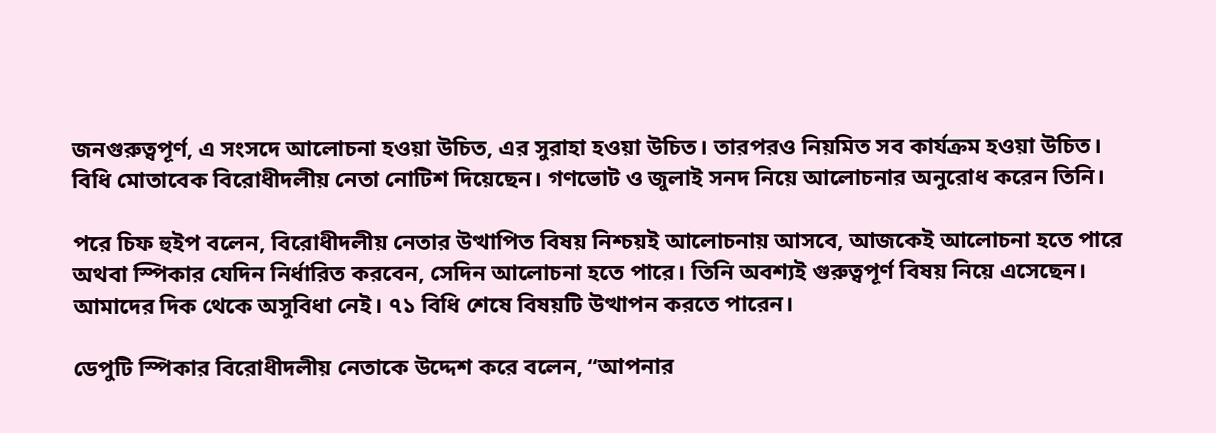জনগুরুত্বপূর্ণ, এ সংসদে আলোচনা হওয়া উচিত, এর সুরাহা হওয়া উচিত। তারপরও নিয়মিত সব কার্যক্রম হওয়া উচিত। বিধি মোতাবেক বিরোধীদলীয় নেতা নোটিশ দিয়েছেন। গণভোট ও জুলাই সনদ নিয়ে আলোচনার অনুরোধ করেন তিনি।

পরে চিফ হুইপ বলেন, বিরোধীদলীয় নেতার উত্থাপিত বিষয় নিশ্চয়ই আলোচনায় আসবে, আজকেই আলোচনা হতে পারে অথবা স্পিকার যেদিন নির্ধারিত করবেন, সেদিন আলোচনা হতে পারে। তিনি অবশ্যই গুরুত্বপূর্ণ বিষয় নিয়ে এসেছেন। আমাদের দিক থেকে অসুবিধা নেই। ৭১ বিধি শেষে বিষয়টি উত্থাপন করতে পারেন।

ডেপুটি স্পিকার বিরোধীদলীয় নেতাকে উদ্দেশ করে বলেন, “আপনার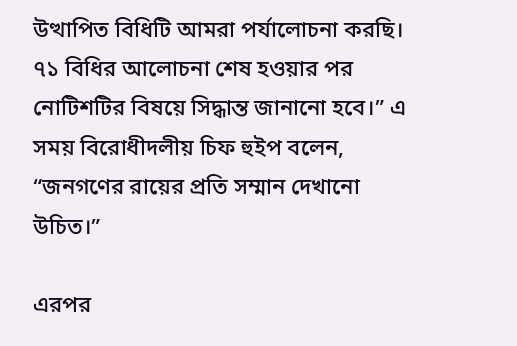উত্থাপিত বিধিটি আমরা পর্যালোচনা করছি। ৭১ বিধির আলোচনা শেষ হওয়ার পর নোটিশটির বিষয়ে সিদ্ধান্ত জানানো হবে।” এ সময় বিরোধীদলীয় চিফ হুইপ বলেন, “জনগণের রায়ের প্রতি সম্মান দেখানো উচিত।”

এরপর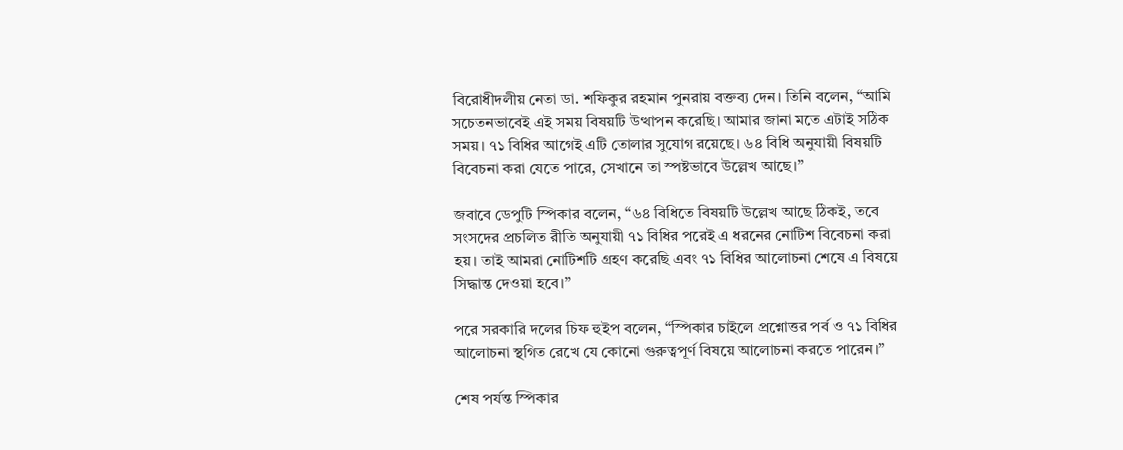বিরোধীদলীয় নেতা ডা. শফিকুর রহমান পুনরায় বক্তব্য দেন। তিনি বলেন, “আমি সচেতনভাবেই এই সময় বিষয়টি উত্থাপন করেছি। আমার জানা মতে এটাই সঠিক সময়। ৭১ বিধির আগেই এটি তোলার সুযোগ রয়েছে। ৬৪ বিধি অনুযায়ী বিষয়টি বিবেচনা করা যেতে পারে, সেখানে তা স্পষ্টভাবে উল্লেখ আছে।”

জবাবে ডেপুটি স্পিকার বলেন, “৬৪ বিধিতে বিষয়টি উল্লেখ আছে ঠিকই, তবে সংসদের প্রচলিত রীতি অনুযায়ী ৭১ বিধির পরেই এ ধরনের নোটিশ বিবেচনা করা হয়। তাই আমরা নোটিশটি গ্রহণ করেছি এবং ৭১ বিধির আলোচনা শেষে এ বিষয়ে সিদ্ধান্ত দেওয়া হবে।”

পরে সরকারি দলের চিফ হুইপ বলেন, “স্পিকার চাইলে প্রশ্নোত্তর পর্ব ও ৭১ বিধির আলোচনা স্থগিত রেখে যে কোনো গুরুত্বপূর্ণ বিষয়ে আলোচনা করতে পারেন।”

শেষ পর্যন্ত স্পিকার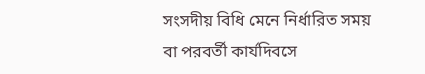সংসদীয় বিধি মেনে নির্ধারিত সময় বা পরবর্তী কার্যদিবসে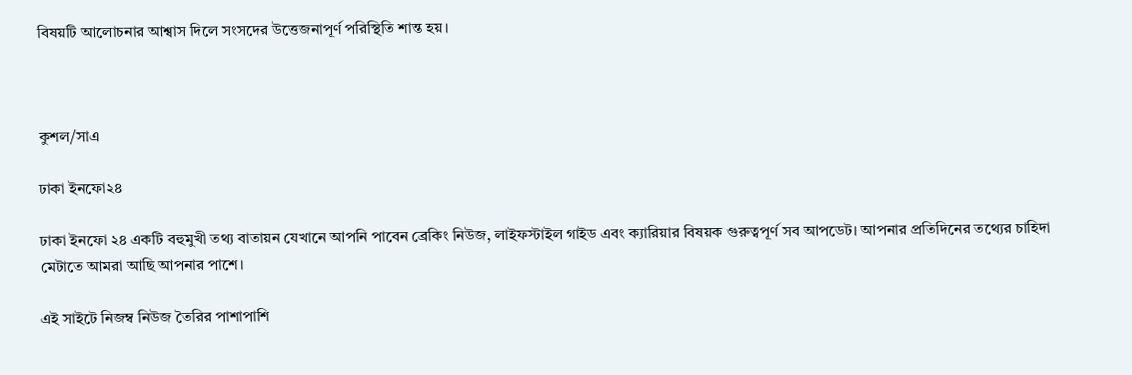বিষয়টি আলোচনার আশ্বাস দিলে সংসদের উত্তেজনাপূর্ণ পরিস্থিতি শান্ত হয়।



কুশল/সাএ

ঢাকা ইনফো২৪

ঢাকা ইনফো ২৪ একটি বহুমুখী তথ্য বাতায়ন যেখানে আপনি পাবেন ব্রেকিং নিউজ, লাইফস্টাইল গাইড এবং ক্যারিয়ার বিষয়ক গুরুত্বপূর্ণ সব আপডেট। আপনার প্রতিদিনের তথ্যের চাহিদা মেটাতে আমরা আছি আপনার পাশে।

এই সাইটে নিজম্ব নিউজ তৈরির পাশাপাশি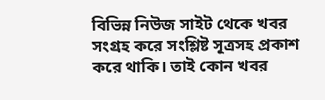বিভিন্ন নিউজ সাইট থেকে খবর সংগ্রহ করে সংশ্লিষ্ট সূত্রসহ প্রকাশ করে থাকি। তাই কোন খবর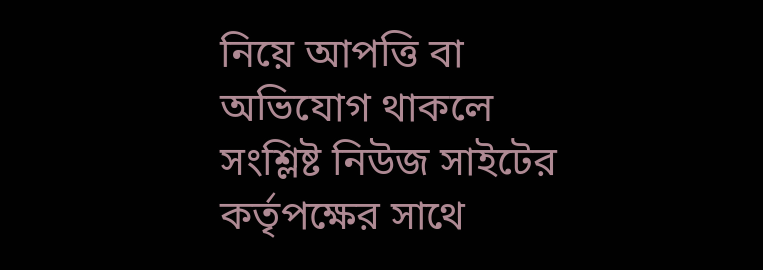নিয়ে আপত্তি বা অভিযোগ থাকলে সংশ্লিষ্ট নিউজ সাইটের কর্তৃপক্ষের সাথে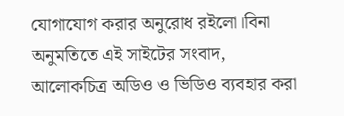যোগাযোগ করার অনুরোধ রইলো।বিনা অনুমতিতে এই সাইটের সংবাদ, আলোকচিত্র অডিও ও ভিডিও ব্যবহার করা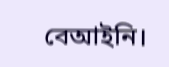বেআইনি।